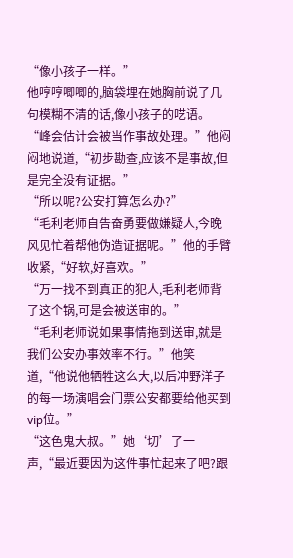“像小孩子一样。”
他哼哼唧唧的,脑袋埋在她胸前说了几句模糊不清的话,像小孩子的呓语。
“峰会估计会被当作事故处理。”他闷闷地说道,“初步勘查,应该不是事故,但是完全没有证据。”
“所以呢?公安打算怎么办?”
“毛利老师自告奋勇要做嫌疑人,今晚风见忙着帮他伪造证据呢。”他的手臂收紧,“好软,好喜欢。”
“万一找不到真正的犯人,毛利老师背了这个锅,可是会被送审的。”
“毛利老师说如果事情拖到送审,就是我们公安办事效率不行。”他笑道,“他说他牺牲这么大,以后冲野洋子的每一场演唱会门票公安都要给他买到vip位。”
“这色鬼大叔。”她‘切’了一声,“最近要因为这件事忙起来了吧?跟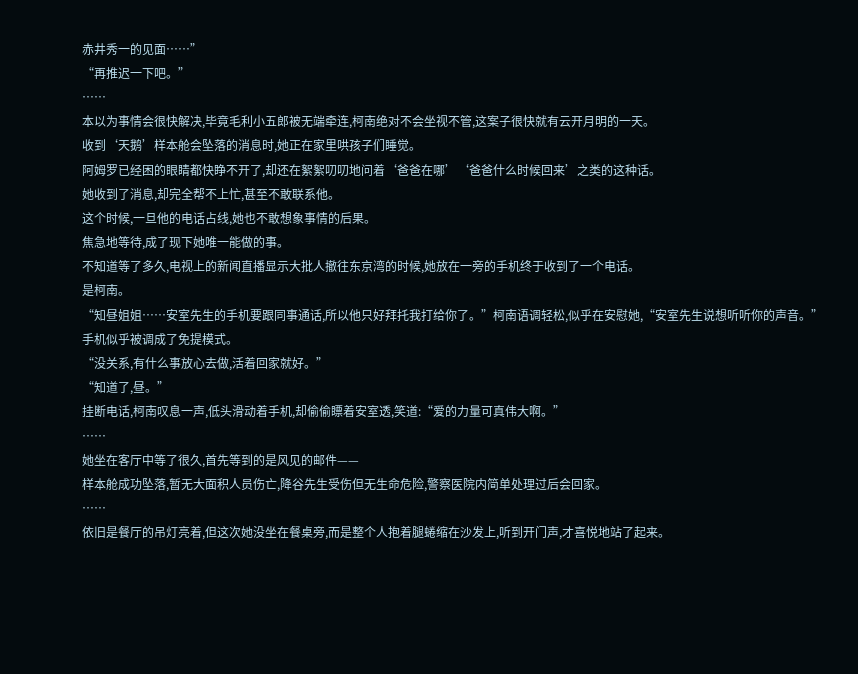赤井秀一的见面……”
“再推迟一下吧。”
……
本以为事情会很快解决,毕竟毛利小五郎被无端牵连,柯南绝对不会坐视不管,这案子很快就有云开月明的一天。
收到‘天鹅’样本舱会坠落的消息时,她正在家里哄孩子们睡觉。
阿姆罗已经困的眼睛都快睁不开了,却还在絮絮叨叨地问着‘爸爸在哪’‘爸爸什么时候回来’之类的这种话。
她收到了消息,却完全帮不上忙,甚至不敢联系他。
这个时候,一旦他的电话占线,她也不敢想象事情的后果。
焦急地等待,成了现下她唯一能做的事。
不知道等了多久,电视上的新闻直播显示大批人撤往东京湾的时候,她放在一旁的手机终于收到了一个电话。
是柯南。
“知昼姐姐……安室先生的手机要跟同事通话,所以他只好拜托我打给你了。”柯南语调轻松,似乎在安慰她,“安室先生说想听听你的声音。”
手机似乎被调成了免提模式。
“没关系,有什么事放心去做,活着回家就好。”
“知道了,昼。”
挂断电话,柯南叹息一声,低头滑动着手机,却偷偷瞟着安室透,笑道:“爱的力量可真伟大啊。”
……
她坐在客厅中等了很久,首先等到的是风见的邮件——
样本舱成功坠落,暂无大面积人员伤亡,降谷先生受伤但无生命危险,警察医院内简单处理过后会回家。
……
依旧是餐厅的吊灯亮着,但这次她没坐在餐桌旁,而是整个人抱着腿蜷缩在沙发上,听到开门声,才喜悦地站了起来。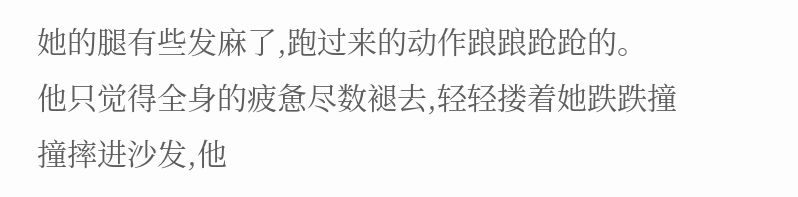她的腿有些发麻了,跑过来的动作踉踉跄跄的。
他只觉得全身的疲惫尽数褪去,轻轻搂着她跌跌撞撞摔进沙发,他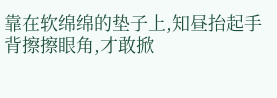靠在软绵绵的垫子上,知昼抬起手背擦擦眼角,才敢掀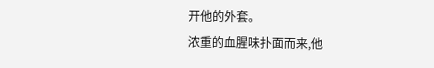开他的外套。
浓重的血腥味扑面而来,他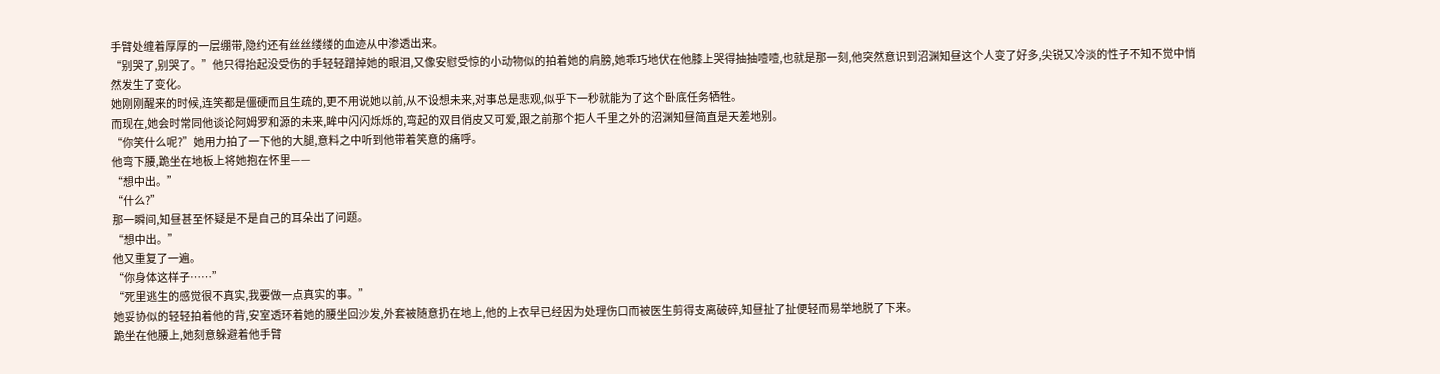手臂处缠着厚厚的一层绷带,隐约还有丝丝缕缕的血迹从中渗透出来。
“别哭了,别哭了。”他只得抬起没受伤的手轻轻蹭掉她的眼泪,又像安慰受惊的小动物似的拍着她的肩膀,她乖巧地伏在他膝上哭得抽抽噎噎,也就是那一刻,他突然意识到沼渊知昼这个人变了好多,尖锐又冷淡的性子不知不觉中悄然发生了变化。
她刚刚醒来的时候,连笑都是僵硬而且生疏的,更不用说她以前,从不设想未来,对事总是悲观,似乎下一秒就能为了这个卧底任务牺牲。
而现在,她会时常同他谈论阿姆罗和源的未来,眸中闪闪烁烁的,弯起的双目俏皮又可爱,跟之前那个拒人千里之外的沼渊知昼简直是天差地别。
“你笑什么呢?”她用力拍了一下他的大腿,意料之中听到他带着笑意的痛呼。
他弯下腰,跪坐在地板上将她抱在怀里——
“想中出。”
“什么?”
那一瞬间,知昼甚至怀疑是不是自己的耳朵出了问题。
“想中出。”
他又重复了一遍。
“你身体这样子……”
“死里逃生的感觉很不真实,我要做一点真实的事。”
她妥协似的轻轻拍着他的背,安室透环着她的腰坐回沙发,外套被随意扔在地上,他的上衣早已经因为处理伤口而被医生剪得支离破碎,知昼扯了扯便轻而易举地脱了下来。
跪坐在他腰上,她刻意躲避着他手臂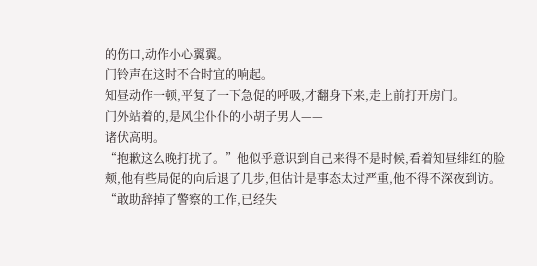的伤口,动作小心翼翼。
门铃声在这时不合时宜的响起。
知昼动作一顿,平复了一下急促的呼吸,才翻身下来,走上前打开房门。
门外站着的,是风尘仆仆的小胡子男人——
诸伏高明。
“抱歉这么晚打扰了。”他似乎意识到自己来得不是时候,看着知昼绯红的脸颊,他有些局促的向后退了几步,但估计是事态太过严重,他不得不深夜到访。
“敢助辞掉了警察的工作,已经失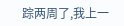踪两周了,我上一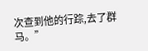次查到他的行踪,去了群马。”